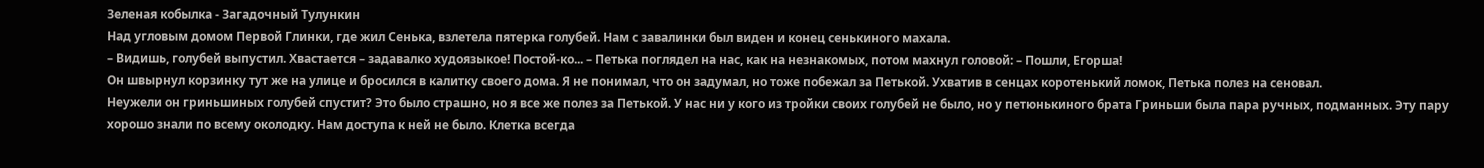Зеленая кобылка - Загадочный Тулункин
Над угловым домом Первой Глинки, где жил Сенька, взлетела пятерка голубей. Нам с завалинки был виден и конец сенькиного махала.
– Видишь, голубей выпустил. Хвастается – задавалко худоязыкое! Постой-ко... – Петька поглядел на нас, как на незнакомых, потом махнул головой: – Пошли, Егорша!
Он швырнул корзинку тут же на улице и бросился в калитку своего дома. Я не понимал, что он задумал, но тоже побежал за Петькой. Ухватив в сенцах коротенький ломок, Петька полез на сеновал.
Неужели он гриньшиных голубей спустит? Это было страшно, но я все же полез за Петькой. У нас ни у кого из тройки своих голубей не было, но у петюнькиного брата Гриньши была пара ручных, подманных. Эту пару хорошо знали по всему околодку. Нам доступа к ней не было. Клетка всегда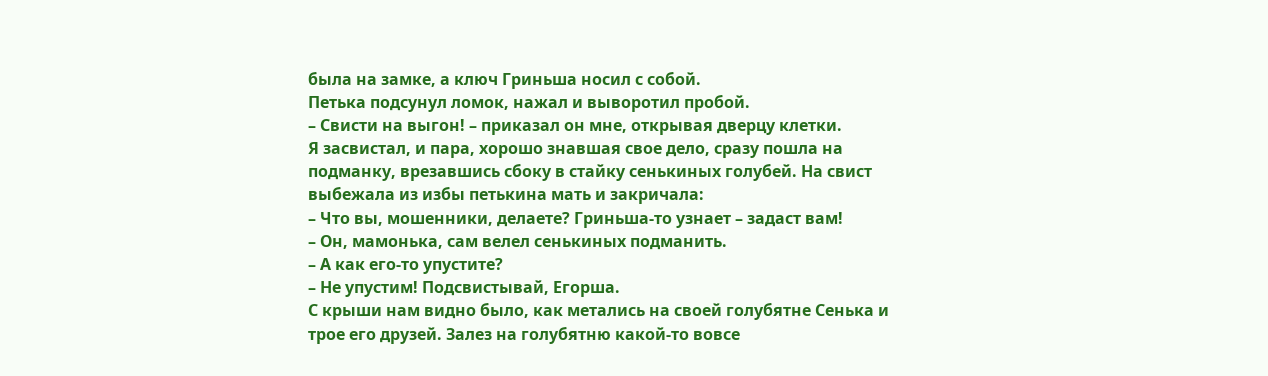была на замке, а ключ Гриньша носил с собой.
Петька подсунул ломок, нажал и выворотил пробой.
– Свисти на выгон! – приказал он мне, открывая дверцу клетки.
Я засвистал, и пара, хорошо знавшая свое дело, сразу пошла на подманку, врезавшись сбоку в стайку сенькиных голубей. На свист выбежала из избы петькина мать и закричала:
– Что вы, мошенники, делаете? Гриньша-то узнает – задаст вам!
– Он, мамонька, сам велел сенькиных подманить.
– А как его-то упустите?
– Не упустим! Подсвистывай, Егорша.
С крыши нам видно было, как метались на своей голубятне Сенька и трое его друзей. Залез на голубятню какой-то вовсе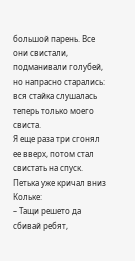большой парень. Все они свистали, подманивали голубей, но напрасно старались: вся стайка слушалась теперь только моего свиста.
Я еще раза три сгонял ее вверх, потом стал свистать на спуск. Петька уже кричал вниз Кольке:
– Тащи решето да сбивай ребят,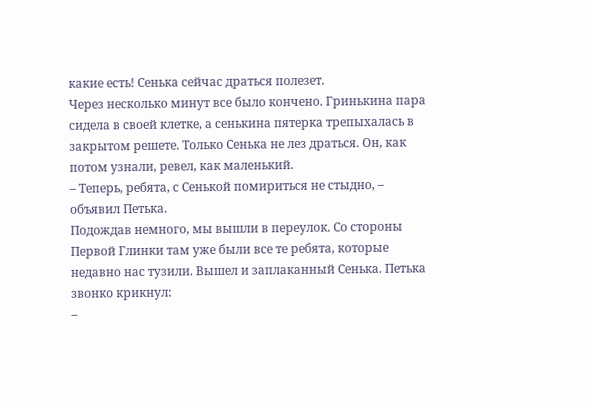какие есть! Сенька сейчас драться полезет.
Через несколько минут все было кончено. Гринькина пара сидела в своей клетке, а сенькина пятерка трепыхалась в закрытом решете. Только Сенька не лез драться. Он, как потом узнали, ревел, как маленький.
– Теперь, ребята, с Сенькой помириться не стыдно, – объявил Петька.
Подождав немного, мы вышли в переулок. Со стороны Первой Глинки там уже были все те ребята, которые недавно нас тузили. Вышел и заплаканный Сенька. Петька звонко крикнул:
–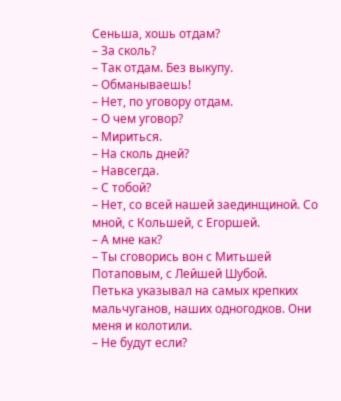Сеньша, хошь отдам?
– За сколь?
– Так отдам. Без выкупу.
– Обманываешь!
– Нет, по уговору отдам.
– О чем уговор?
– Мириться.
– На сколь дней?
– Навсегда.
– С тобой?
– Нет, со всей нашей заединщиной. Со мной, с Кольшей, с Егоршей.
– А мне как?
– Ты сговорись вон с Митьшей Потаповым, с Лейшей Шубой.
Петька указывал на самых крепких мальчуганов, наших одногодков. Они меня и колотили.
– Не будут если?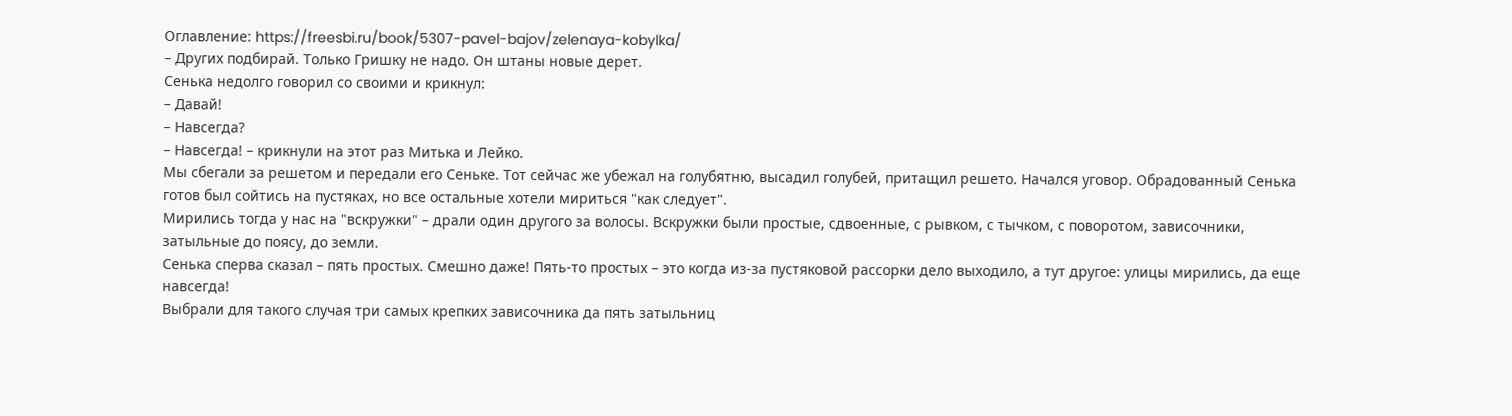Оглавление: https://freesbi.ru/book/5307-pavel-bajov/zelenaya-kobylka/
– Других подбирай. Только Гришку не надо. Он штаны новые дерет.
Сенька недолго говорил со своими и крикнул:
– Давай!
– Навсегда?
– Навсегда! – крикнули на этот раз Митька и Лейко.
Мы сбегали за решетом и передали его Сеньке. Тот сейчас же убежал на голубятню, высадил голубей, притащил решето. Начался уговор. Обрадованный Сенька готов был сойтись на пустяках, но все остальные хотели мириться "как следует".
Мирились тогда у нас на "вскружки" – драли один другого за волосы. Вскружки были простые, сдвоенные, с рывком, с тычком, с поворотом, зависочники, затыльные до поясу, до земли.
Сенька сперва сказал – пять простых. Смешно даже! Пять-то простых – это когда из-за пустяковой рассорки дело выходило, а тут другое: улицы мирились, да еще навсегда!
Выбрали для такого случая три самых крепких зависочника да пять затыльниц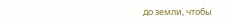до земли, чтобы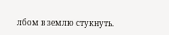лбом в землю стукнуть.